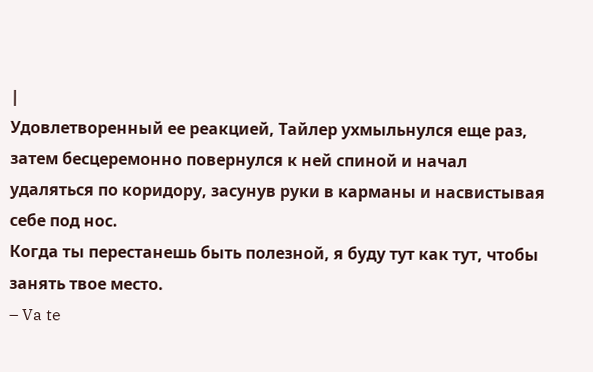|
Удовлетворенный ее реакцией, Тайлер ухмыльнулся еще раз, затем бесцеремонно повернулся к ней спиной и начал удаляться по коридору, засунув руки в карманы и насвистывая себе под нос.
Когда ты перестанешь быть полезной, я буду тут как тут, чтобы занять твое место.
– Va te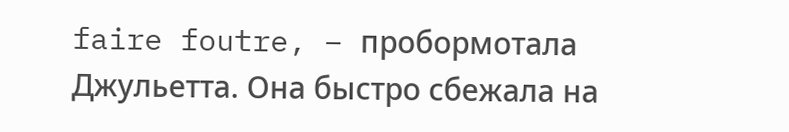faire foutre, – пробормотала Джульетта. Она быстро сбежала на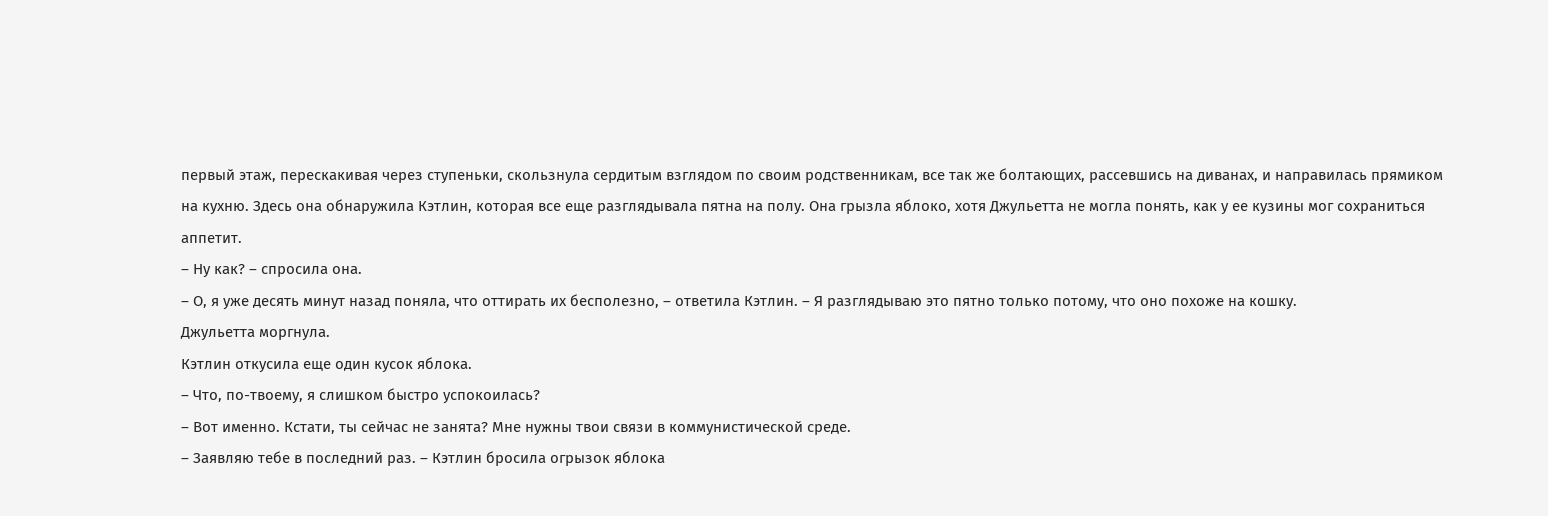первый этаж, перескакивая через ступеньки, скользнула сердитым взглядом по своим родственникам, все так же болтающих, рассевшись на диванах, и направилась прямиком на кухню. Здесь она обнаружила Кэтлин, которая все еще разглядывала пятна на полу. Она грызла яблоко, хотя Джульетта не могла понять, как у ее кузины мог сохраниться аппетит.
– Ну как? – спросила она.
– О, я уже десять минут назад поняла, что оттирать их бесполезно, – ответила Кэтлин. – Я разглядываю это пятно только потому, что оно похоже на кошку.
Джульетта моргнула.
Кэтлин откусила еще один кусок яблока.
– Что, по-твоему, я слишком быстро успокоилась?
– Вот именно. Кстати, ты сейчас не занята? Мне нужны твои связи в коммунистической среде.
– Заявляю тебе в последний раз. – Кэтлин бросила огрызок яблока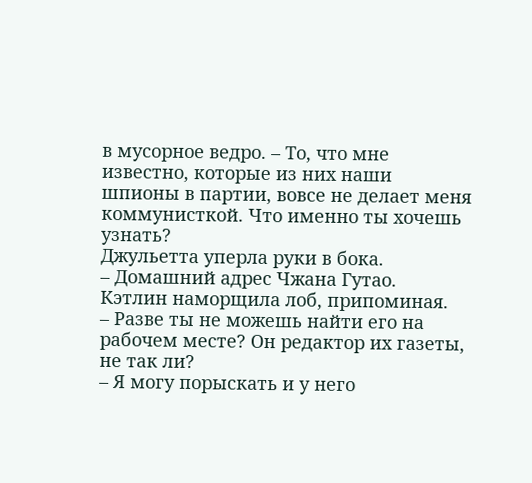в мусорное ведро. – То, что мне известно, которые из них наши шпионы в партии, вовсе не делает меня коммунисткой. Что именно ты хочешь узнать?
Джульетта уперла руки в бока.
– Домашний адрес Чжана Гутао.
Кэтлин наморщила лоб, припоминая.
– Разве ты не можешь найти его на рабочем месте? Он редактор их газеты, не так ли?
– Я могу порыскать и у него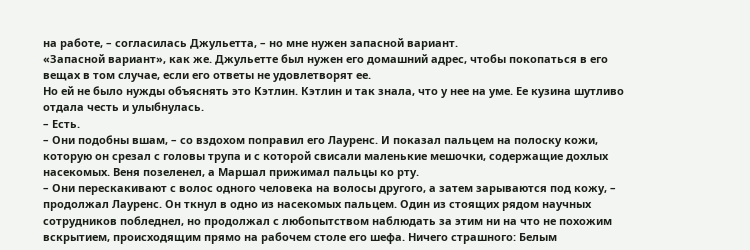на работе, – согласилась Джульетта, – но мне нужен запасной вариант.
«Запасной вариант», как же. Джульетте был нужен его домашний адрес, чтобы покопаться в его вещах в том случае, если его ответы не удовлетворят ее.
Но ей не было нужды объяснять это Кэтлин. Кэтлин и так знала, что у нее на уме. Ее кузина шутливо отдала честь и улыбнулась.
– Есть.
– Они подобны вшам, – со вздохом поправил его Лауренс. И показал пальцем на полоску кожи, которую он срезал с головы трупа и с которой свисали маленькие мешочки, содержащие дохлых насекомых. Веня позеленел, а Маршал прижимал пальцы ко рту.
– Они перескакивают с волос одного человека на волосы другого, а затем зарываются под кожу, – продолжал Лауренс. Он ткнул в одно из насекомых пальцем. Один из стоящих рядом научных сотрудников побледнел, но продолжал с любопытством наблюдать за этим ни на что не похожим вскрытием, происходящим прямо на рабочем столе его шефа. Ничего страшного: Белым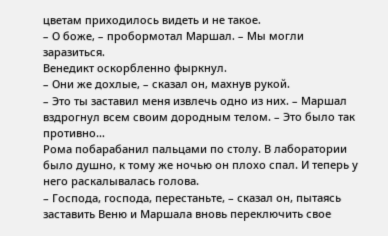цветам приходилось видеть и не такое.
– О боже, – пробормотал Маршал. – Мы могли заразиться.
Венедикт оскорбленно фыркнул.
– Они же дохлые, – сказал он, махнув рукой.
– Это ты заставил меня извлечь одно из них. – Маршал вздрогнул всем своим дородным телом. – Это было так противно…
Рома побарабанил пальцами по столу. В лаборатории было душно, к тому же ночью он плохо спал. И теперь у него раскалывалась голова.
– Господа, господа, перестаньте, – сказал он, пытаясь заставить Веню и Маршала вновь переключить свое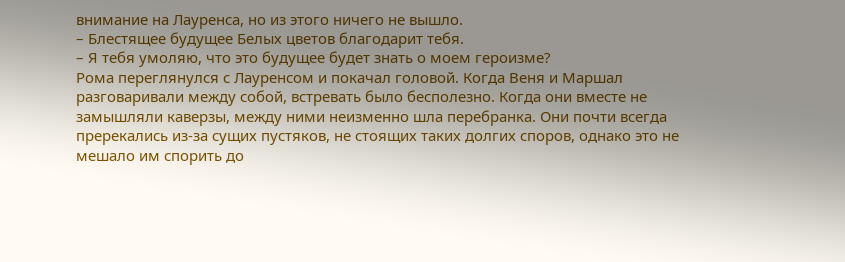внимание на Лауренса, но из этого ничего не вышло.
– Блестящее будущее Белых цветов благодарит тебя.
– Я тебя умоляю, что это будущее будет знать о моем героизме?
Рома переглянулся с Лауренсом и покачал головой. Когда Веня и Маршал разговаривали между собой, встревать было бесполезно. Когда они вместе не замышляли каверзы, между ними неизменно шла перебранка. Они почти всегда пререкались из-за сущих пустяков, не стоящих таких долгих споров, однако это не мешало им спорить до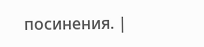посинения. |